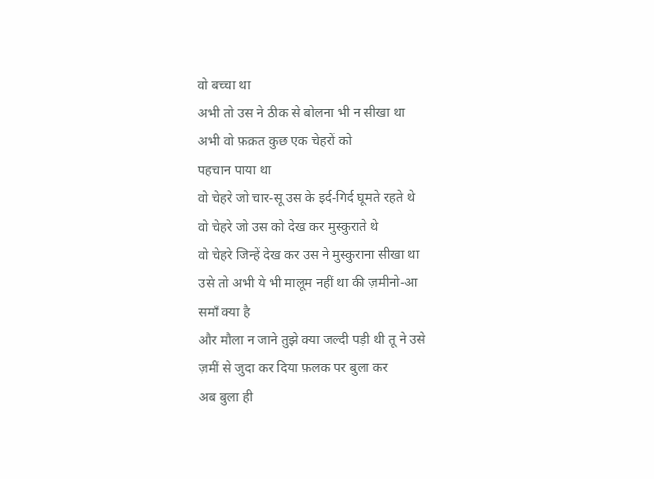वो बच्चा था
अभी तो उस ने ठीक से बोलना भी न सीखा था
अभी वो फ़क़त कुछ एक चेहरों को
पहचान पाया था
वो चेहरे जो चार-सू उस के इर्द-गिर्द घूमते रहते थे
वो चेहरे जो उस को देख कर मुस्कुराते थे
वो चेहरे जिन्हें देख कर उस ने मुस्कुराना सीखा था
उसे तो अभी ये भी मालूम नहीं था की ज़मीनो-आ
समाँ क्या है
और मौला न जाने तुझे क्या जल्दी पड़ी थी तू ने उसे
ज़मीं से जुदा कर दिया फ़लक पर बुला कर
अब बुला ही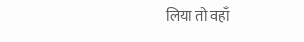लिया तो वहाँ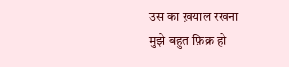उस का ख़याल रखना
मुझे बहुत फ़िक्र हो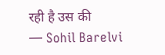रही है उस की
— Sohil Barelvi